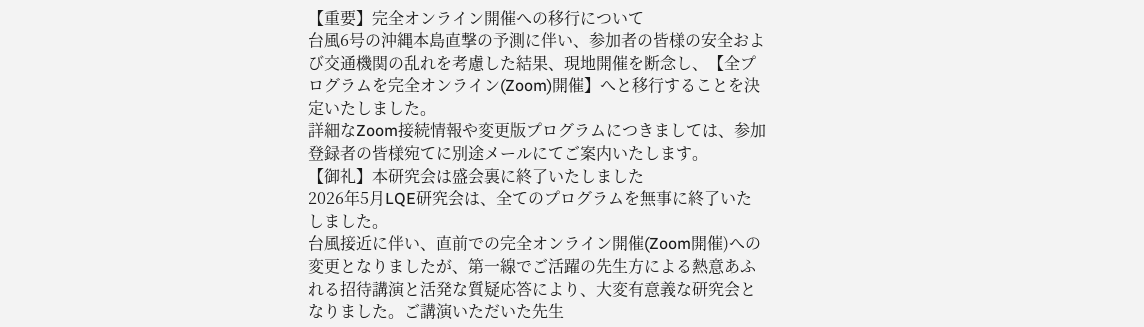【重要】完全オンライン開催への移行について
台風6号の沖縄本島直撃の予測に伴い、参加者の皆様の安全および交通機関の乱れを考慮した結果、現地開催を断念し、【全プログラムを完全オンライン(Zoom)開催】へと移行することを決定いたしました。
詳細なZoom接続情報や変更版プログラムにつきましては、参加登録者の皆様宛てに別途メールにてご案内いたします。
【御礼】本研究会は盛会裏に終了いたしました
2026年5月LQE研究会は、全てのプログラムを無事に終了いたしました。
台風接近に伴い、直前での完全オンライン開催(Zoom開催)への変更となりましたが、第一線でご活躍の先生方による熱意あふれる招待講演と活発な質疑応答により、大変有意義な研究会となりました。ご講演いただいた先生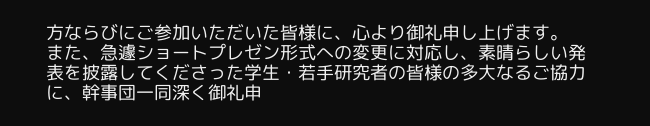方ならびにご参加いただいた皆様に、心より御礼申し上げます。
また、急遽ショートプレゼン形式への変更に対応し、素晴らしい発表を披露してくださった学生・若手研究者の皆様の多大なるご協力に、幹事団一同深く御礼申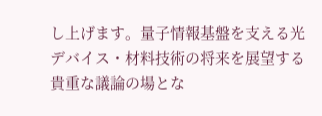し上げます。量子情報基盤を支える光デバイス・材料技術の将来を展望する貴重な議論の場とな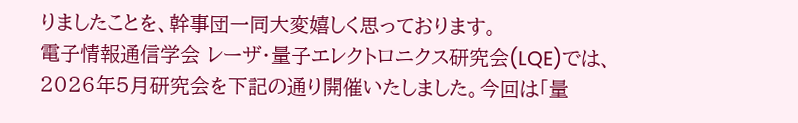りましたことを、幹事団一同大変嬉しく思っております。
電子情報通信学会 レーザ・量子エレクトロニクス研究会(LQE)では、2026年5月研究会を下記の通り開催いたしました。今回は「量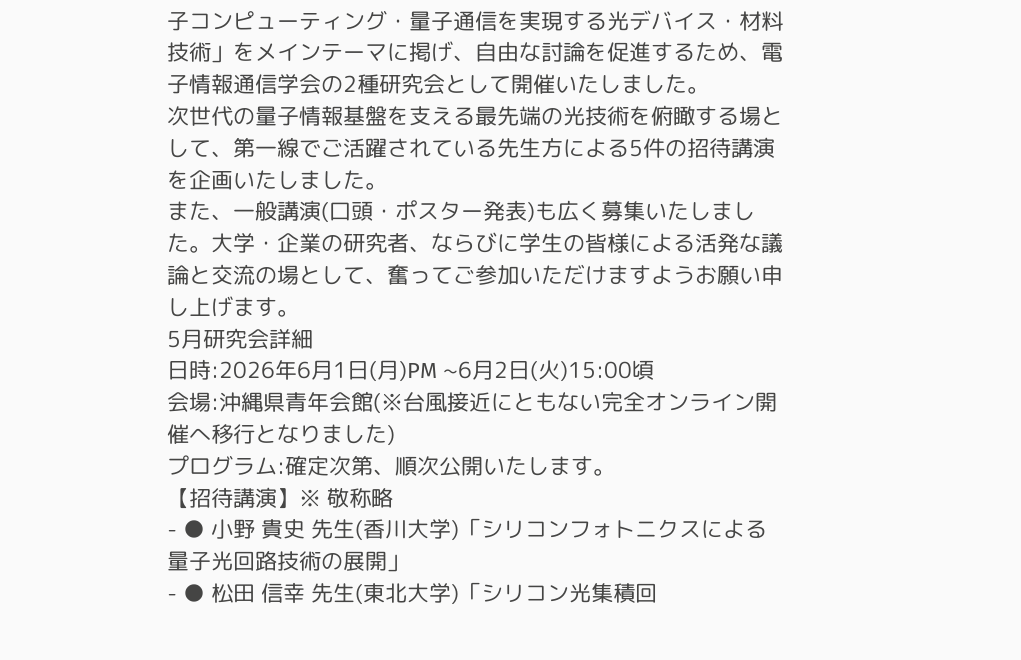子コンピューティング・量子通信を実現する光デバイス・材料技術」をメインテーマに掲げ、自由な討論を促進するため、電子情報通信学会の2種研究会として開催いたしました。
次世代の量子情報基盤を支える最先端の光技術を俯瞰する場として、第一線でご活躍されている先生方による5件の招待講演を企画いたしました。
また、一般講演(口頭・ポスター発表)も広く募集いたしました。大学・企業の研究者、ならびに学生の皆様による活発な議論と交流の場として、奮ってご参加いただけますようお願い申し上げます。
5月研究会詳細
日時:2026年6月1日(月)PM ~6月2日(火)15:00頃
会場:沖縄県青年会館(※台風接近にともない完全オンライン開催へ移行となりました)
プログラム:確定次第、順次公開いたします。
【招待講演】※ 敬称略
- ● 小野 貴史 先生(香川大学)「シリコンフォトニクスによる量子光回路技術の展開」
- ● 松田 信幸 先生(東北大学)「シリコン光集積回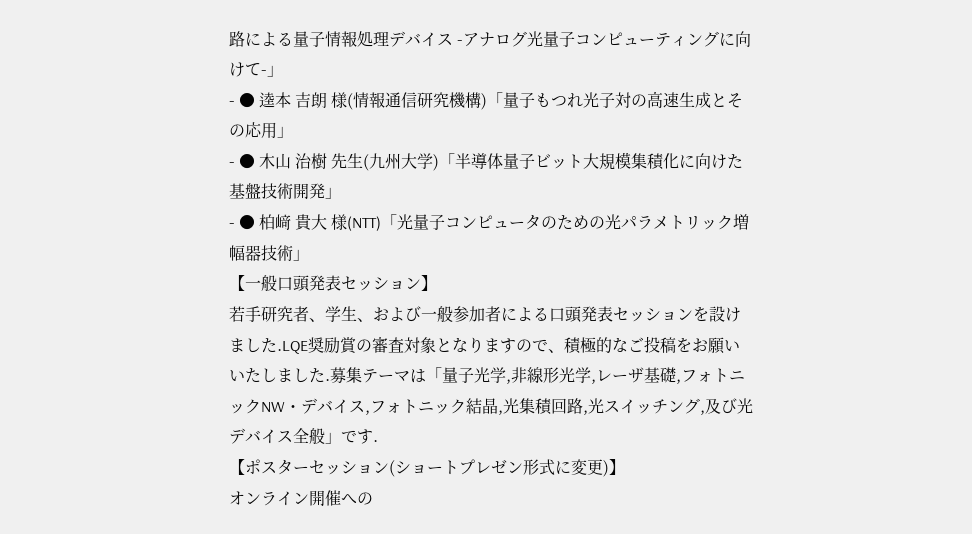路による量子情報処理デバイス -アナログ光量子コンピューティングに向けて-」
- ● 逵本 吉朗 様(情報通信研究機構)「量子もつれ光子対の高速生成とその応用」
- ● 木山 治樹 先生(九州大学)「半導体量子ビット大規模集積化に向けた基盤技術開発」
- ● 柏﨑 貴大 様(NTT)「光量子コンピュータのための光パラメトリック増幅器技術」
【一般口頭発表セッション】
若手研究者、学生、および一般参加者による口頭発表セッションを設けました.LQE奨励賞の審査対象となりますので、積極的なご投稿をお願いいたしました.募集テーマは「量子光学,非線形光学,レーザ基礎,フォトニックNW・デバイス,フォトニック結晶,光集積回路,光スイッチング,及び光デバイス全般」です.
【ポスターセッション(ショートプレゼン形式に変更)】
オンライン開催への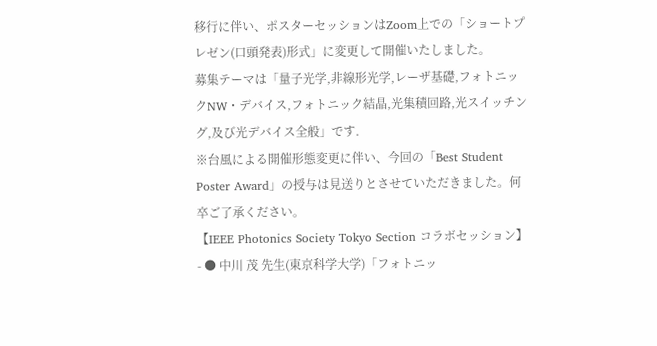移行に伴い、ポスターセッションはZoom上での「ショートプレゼン(口頭発表)形式」に変更して開催いたしました。
募集テーマは「量子光学,非線形光学,レーザ基礎,フォトニックNW・デバイス,フォトニック結晶,光集積回路,光スイッチング,及び光デバイス全般」です.
※台風による開催形態変更に伴い、今回の「Best Student Poster Award」の授与は見送りとさせていただきました。何卒ご了承ください。
【IEEE Photonics Society Tokyo Section コラボセッション】
- ● 中川 茂 先生(東京科学大学)「フォトニッ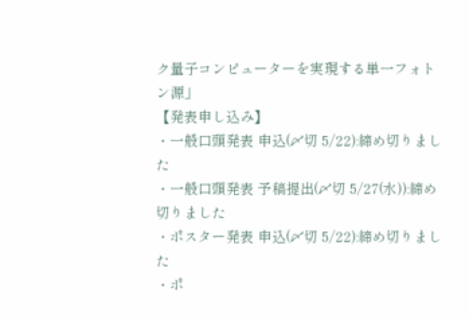ク量子コンピューターを実現する単一フォトン源」
【発表申し込み】
・一般口頭発表 申込(〆切 5/22):締め切りました
・一般口頭発表 予稿提出(〆切 5/27(水)):締め切りました
・ポスター発表 申込(〆切 5/22):締め切りました
・ポ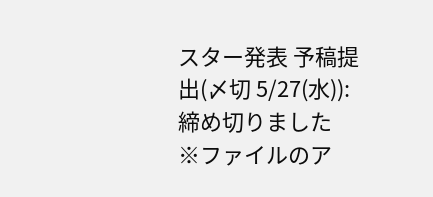スター発表 予稿提出(〆切 5/27(水)):締め切りました
※ファイルのア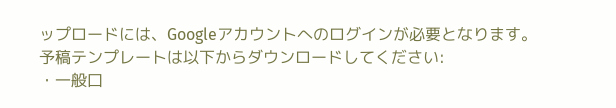ップロードには、Googleアカウントへのログインが必要となります。
予稿テンプレートは以下からダウンロードしてください:
・一般口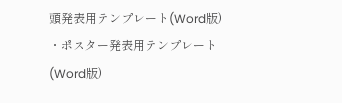頭発表用テンプレート(Word版)
・ポスター発表用テンプレート(Word版)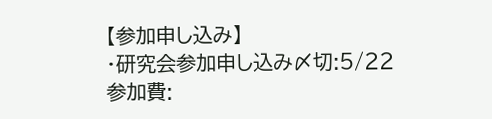【参加申し込み】
・研究会参加申し込み〆切:5/22
参加費: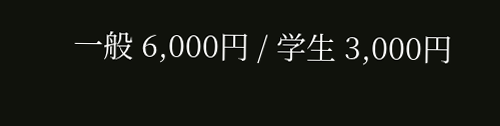一般 6,000円 / 学生 3,000円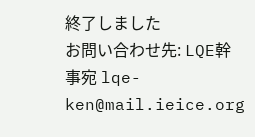終了しました
お問い合わせ先: LQE幹事宛 lqe-ken@mail.ieice.org